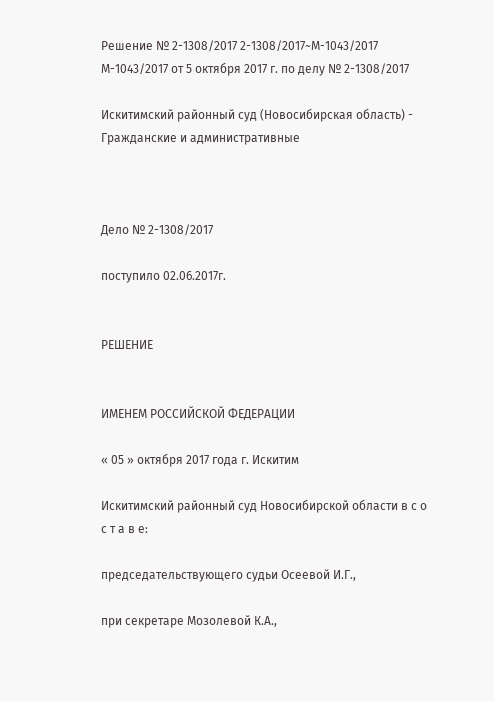Решение № 2-1308/2017 2-1308/2017~М-1043/2017 М-1043/2017 от 5 октября 2017 г. по делу № 2-1308/2017

Искитимский районный суд (Новосибирская область) - Гражданские и административные



Дело № 2-1308/2017

поступило 02.06.2017г.


РЕШЕНИЕ


ИМЕНЕМ РОССИЙСКОЙ ФЕДЕРАЦИИ

« 05 » октября 2017 года г. Искитим

Искитимский районный суд Новосибирской области в с о с т а в е:

председательствующего судьи Осеевой И.Г.,

при секретаре Мозолевой К.А.,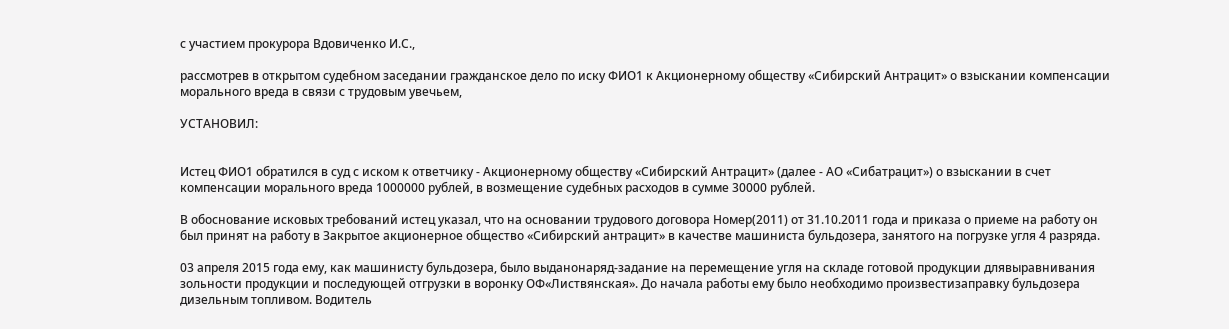с участием прокурора Вдовиченко И.С.,

рассмотрев в открытом судебном заседании гражданское дело по иску ФИО1 к Акционерному обществу «Сибирский Антрацит» о взыскании компенсации морального вреда в связи с трудовым увечьем,

УСТАНОВИЛ:


Истец ФИО1 обратился в суд с иском к ответчику - Акционерному обществу «Сибирский Антрацит» (далее - АО «Сибатрацит») о взыскании в счет компенсации морального вреда 1000000 рублей, в возмещение судебных расходов в сумме 30000 рублей.

В обоснование исковых требований истец указал, что на основании трудового договора Номер(2011) от 31.10.2011 года и приказа о приеме на работу он был принят на работу в Закрытое акционерное общество «Сибирский антрацит» в качестве машиниста бульдозера, занятого на погрузке угля 4 разряда.

03 апреля 2015 года ему, как машинисту бульдозера, было выданонаряд-задание на перемещение угля на складе готовой продукции длявыравнивания зольности продукции и последующей отгрузки в воронку ОФ«Листвянская». До начала работы ему было необходимо произвестизаправку бульдозера дизельным топливом. Водитель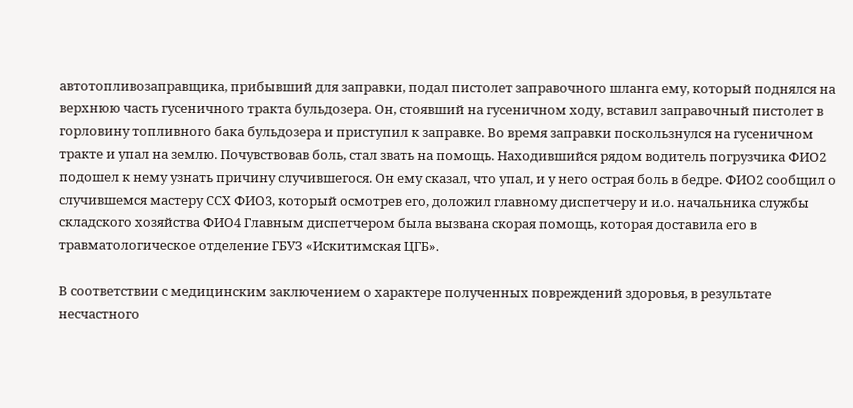автотопливозаправщика, прибывший для заправки, подал пистолет заправочного шланга ему, который поднялся на верхнюю часть гусеничного тракта бульдозера. Он, стоявший на гусеничном ходу, вставил заправочный пистолет в горловину топливного бака бульдозера и приступил к заправке. Во время заправки поскользнулся на гусеничном тракте и упал на землю. Почувствовав боль, стал звать на помощь. Находившийся рядом водитель погрузчика ФИО2 подошел к нему узнать причину случившегося. Он ему сказал, что упал, и у него острая боль в бедре. ФИО2 сообщил о случившемся мастеру ССХ ФИО3, который осмотрев его, доложил главному диспетчеру и и.о. начальника службы складского хозяйства ФИО4 Главным диспетчером была вызвана скорая помощь, которая доставила его в травматологическое отделение ГБУЗ «Искитимская ЦГБ».

В соответствии с медицинским заключением о характере полученных повреждений здоровья, в результате несчастного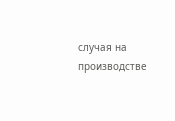случая на производстве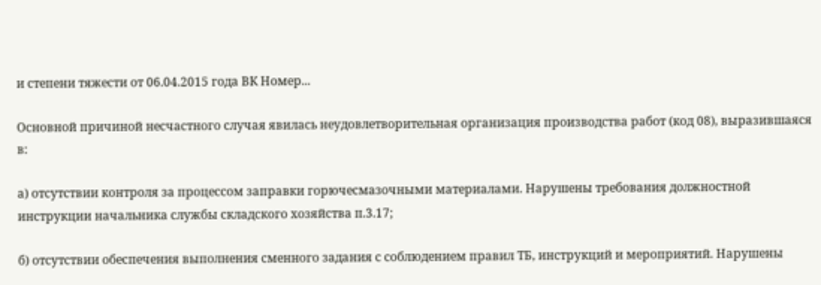и степени тяжести от 06.04.2015 года ВК Номер...

Основной причиной несчастного случая явилась неудовлетворительная организация производства работ (код 08), выразившаяся в:

а) отсутствии контроля за процессом заправки горючесмазочными материалами. Нарушены требования должностной инструкции начальника службы складского хозяйства п.3.17;

б) отсутствии обеспечения выполнения сменного задания с соблюдением правил ТБ, инструкций и мероприятий. Нарушены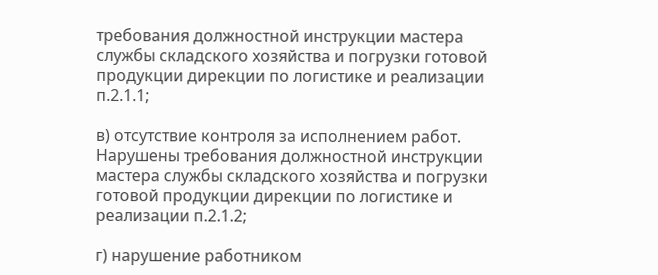требования должностной инструкции мастера службы складского хозяйства и погрузки готовой продукции дирекции по логистике и реализации п.2.1.1;

в) отсутствие контроля за исполнением работ. Нарушены требования должностной инструкции мастера службы складского хозяйства и погрузки готовой продукции дирекции по логистике и реализации п.2.1.2;

г) нарушение работником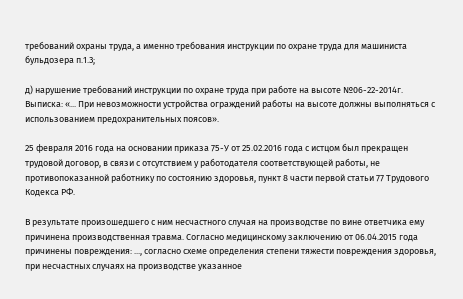требований охраны труда, а именно требования инструкции по охране труда для машиниста бульдозера п.1.3;

д) нарушение требований инструкции по охране труда при работе на высоте №06-22-2014г. Выписка: «... При невозможности устройства ограждений работы на высоте должны выполняться с использованием предохранительных поясов».

25 февраля 2016 года на основании приказа 75-У от 25.02.2016 года с истцом был прекращен трудовой договор, в связи с отсутствием у работодателя соответствующей работы, не противопоказанной работнику по состоянию здоровья, пункт 8 части первой статьи 77 Трудового Кодекса РФ.

В результате произошедшего с ним несчастного случая на производстве по вине ответчика ему причинена производственная травма. Согласно медицинскому заключению от 06.04.2015 года причинены повреждения: ..., согласно схеме определения степени тяжести повреждения здоровья, при несчастных случаях на производстве указанное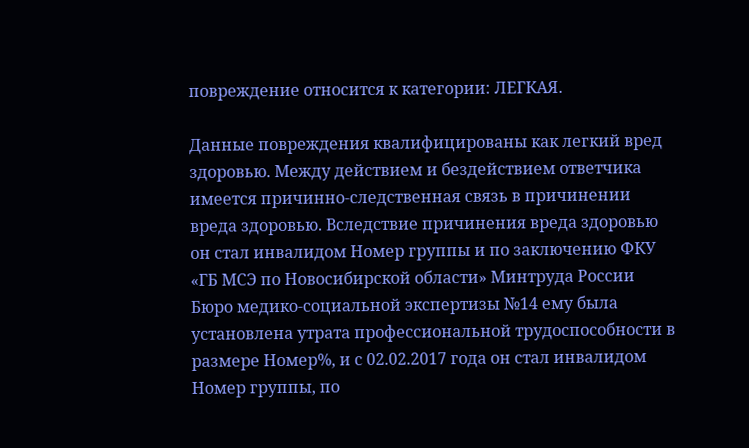повреждение относится к категории: ЛЕГКАЯ.

Данные повреждения квалифицированы как легкий вред здоровью. Между действием и бездействием ответчика имеется причинно-следственная связь в причинении вреда здоровью. Вследствие причинения вреда здоровью он стал инвалидом Номер группы и по заключению ФКУ «ГБ МСЭ по Новосибирской области» Минтруда России Бюро медико-социальной экспертизы №14 ему была установлена утрата профессиональной трудоспособности в размере Номер%, и с 02.02.2017 года он стал инвалидом Номер группы, по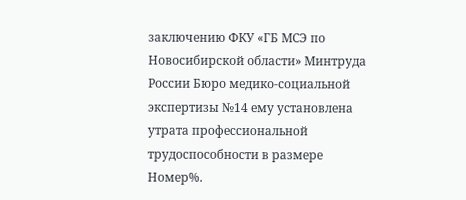заключению ФКУ «ГБ МСЭ по Новосибирской области» Минтруда России Бюро медико-социальной экспертизы №14 ему установлена утрата профессиональной трудоспособности в размере Номер%.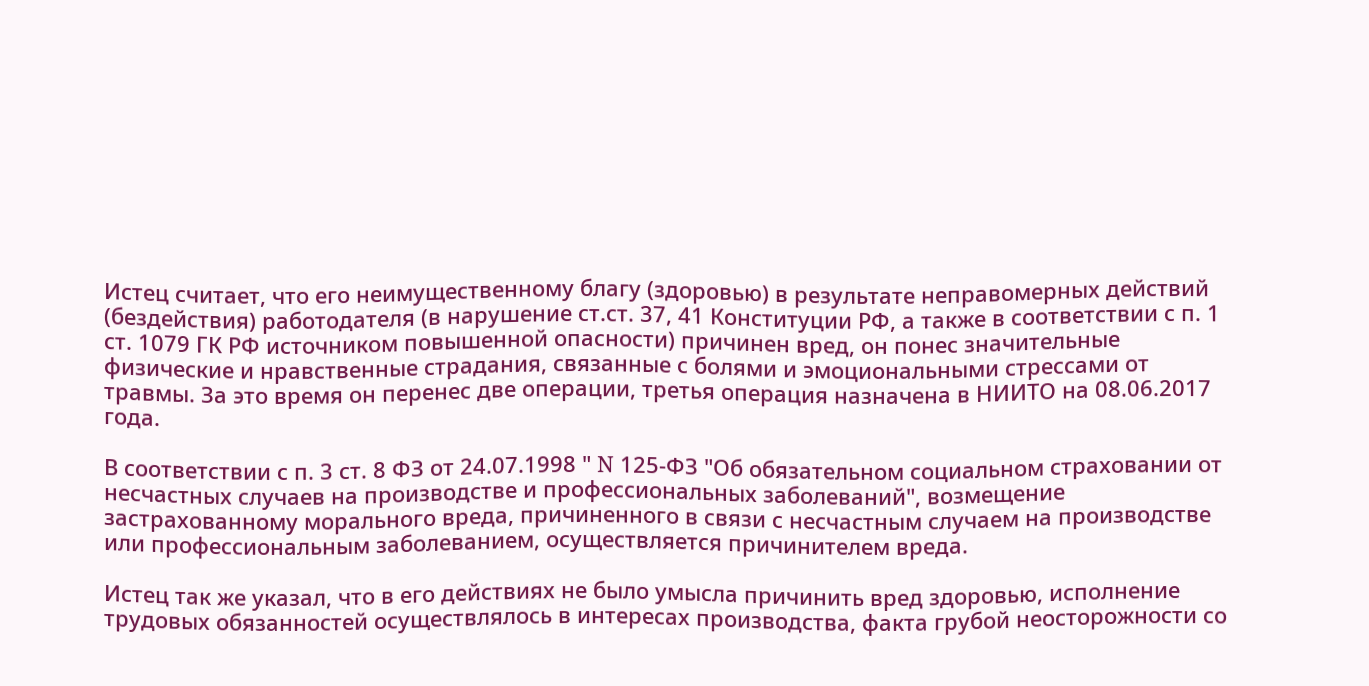Истец считает, что его неимущественному благу (здоровью) в результате неправомерных действий (бездействия) работодателя (в нарушение ст.ст. 37, 41 Конституции РФ, а также в соответствии с п. 1 ст. 1079 ГК РФ источником повышенной опасности) причинен вред, он понес значительные физические и нравственные страдания, связанные с болями и эмоциональными стрессами от травмы. За это время он перенес две операции, третья операция назначена в НИИТО на 08.06.2017 года.

В соответствии с п. 3 ст. 8 ФЗ от 24.07.1998 " N 125-ФЗ "Об обязательном социальном страховании от несчастных случаев на производстве и профессиональных заболеваний", возмещение застрахованному морального вреда, причиненного в связи с несчастным случаем на производстве или профессиональным заболеванием, осуществляется причинителем вреда.

Истец так же указал, что в его действиях не было умысла причинить вред здоровью, исполнение трудовых обязанностей осуществлялось в интересах производства, факта грубой неосторожности со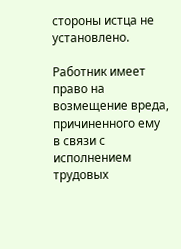стороны истца не установлено.

Работник имеет право на возмещение вреда, причиненного ему в связи с исполнением трудовых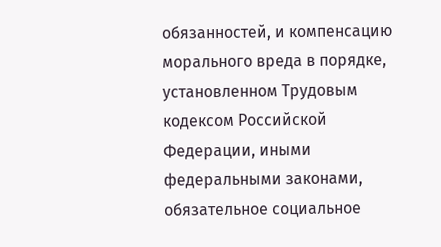обязанностей, и компенсацию морального вреда в порядке, установленном Трудовым кодексом Российской Федерации, иными федеральными законами, обязательное социальное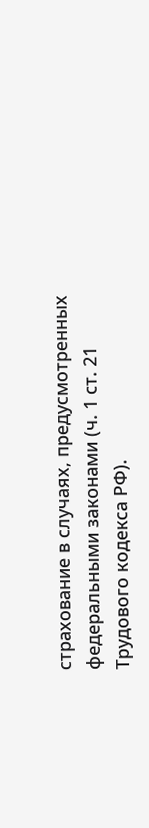страхование в случаях, предусмотренных федеральными законами (ч. 1 ст. 21 Трудового кодекса РФ).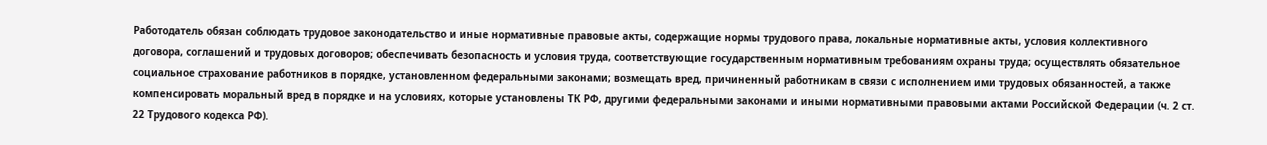Работодатель обязан соблюдать трудовое законодательство и иные нормативные правовые акты, содержащие нормы трудового права, локальные нормативные акты, условия коллективного договора, соглашений и трудовых договоров; обеспечивать безопасность и условия труда, соответствующие государственным нормативным требованиям охраны труда; осуществлять обязательное социальное страхование работников в порядке, установленном федеральными законами; возмещать вред, причиненный работникам в связи с исполнением ими трудовых обязанностей, а также компенсировать моральный вред в порядке и на условиях, которые установлены ТК РФ, другими федеральными законами и иными нормативными правовыми актами Российской Федерации (ч. 2 ст. 22 Трудового кодекса РФ).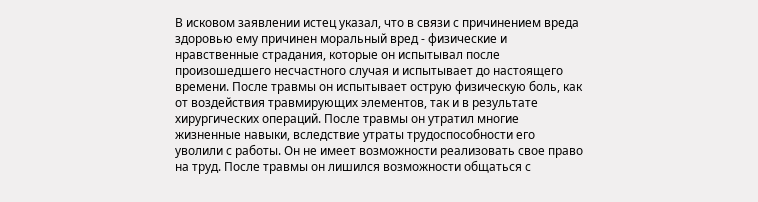В исковом заявлении истец указал, что в связи с причинением вреда здоровью ему причинен моральный вред - физические и нравственные страдания, которые он испытывал после произошедшего несчастного случая и испытывает до настоящего времени. После травмы он испытывает острую физическую боль, как от воздействия травмирующих элементов, так и в результате хирургических операций. После травмы он утратил многие жизненные навыки, вследствие утраты трудоспособности его уволили с работы. Он не имеет возможности реализовать свое право на труд. После травмы он лишился возможности общаться с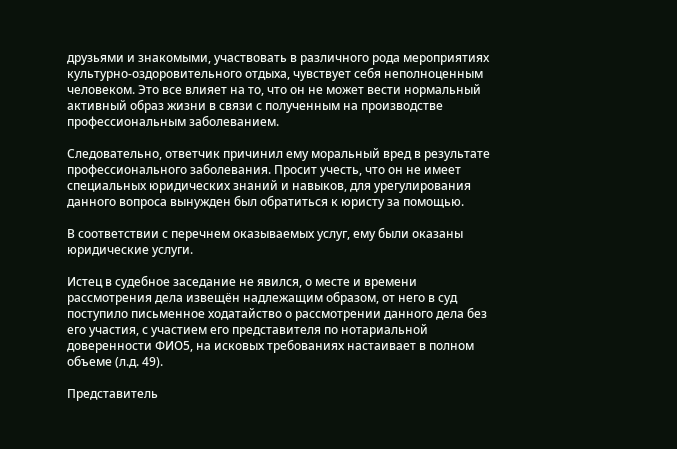друзьями и знакомыми, участвовать в различного рода мероприятиях культурно-оздоровительного отдыха, чувствует себя неполноценным человеком. Это все влияет на то, что он не может вести нормальный активный образ жизни в связи с полученным на производстве профессиональным заболеванием.

Следовательно, ответчик причинил ему моральный вред в результате профессионального заболевания. Просит учесть, что он не имеет специальных юридических знаний и навыков, для урегулирования данного вопроса вынужден был обратиться к юристу за помощью.

В соответствии с перечнем оказываемых услуг, ему были оказаны юридические услуги.

Истец в судебное заседание не явился, о месте и времени рассмотрения дела извещён надлежащим образом, от него в суд поступило письменное ходатайство о рассмотрении данного дела без его участия, с участием его представителя по нотариальной доверенности ФИО5, на исковых требованиях настаивает в полном объеме (л.д. 49).

Представитель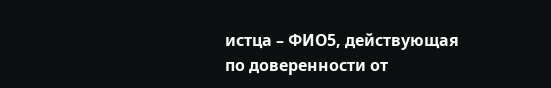истца – ФИО5, действующая по доверенности от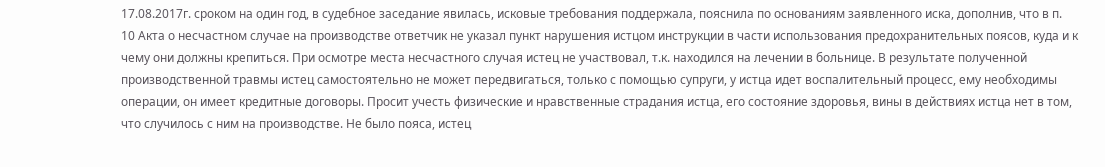17.08.2017г. сроком на один год, в судебное заседание явилась, исковые требования поддержала, пояснила по основаниям заявленного иска, дополнив, что в п. 10 Акта о несчастном случае на производстве ответчик не указал пункт нарушения истцом инструкции в части использования предохранительных поясов, куда и к чему они должны крепиться. При осмотре места несчастного случая истец не участвовал, т.к. находился на лечении в больнице. В результате полученной производственной травмы истец самостоятельно не может передвигаться, только с помощью супруги, у истца идет воспалительный процесс, ему необходимы операции, он имеет кредитные договоры. Просит учесть физические и нравственные страдания истца, его состояние здоровья, вины в действиях истца нет в том, что случилось с ним на производстве. Не было пояса, истец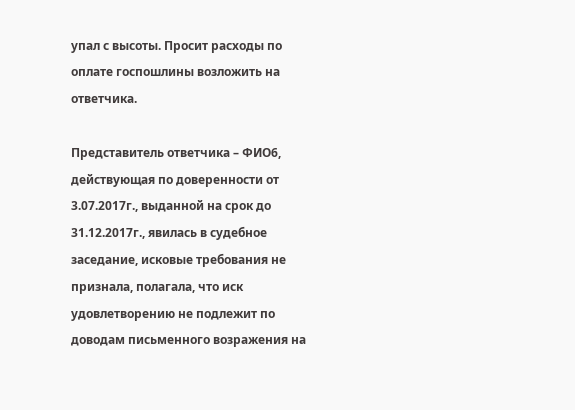упал с высоты. Просит расходы по оплате госпошлины возложить на ответчика.

Представитель ответчика – ФИО6, действующая по доверенности от 3.07.2017г., выданной на срок до 31.12.2017г., явилась в судебное заседание, исковые требования не признала, полагала, что иск удовлетворению не подлежит по доводам письменного возражения на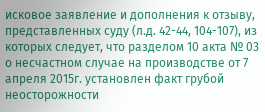исковое заявление и дополнения к отзыву, представленных суду (л.д. 42-44, 104-107), из которых следует, что разделом 10 акта № 03 о несчастном случае на производстве от 7 апреля 2015г. установлен факт грубой неосторожности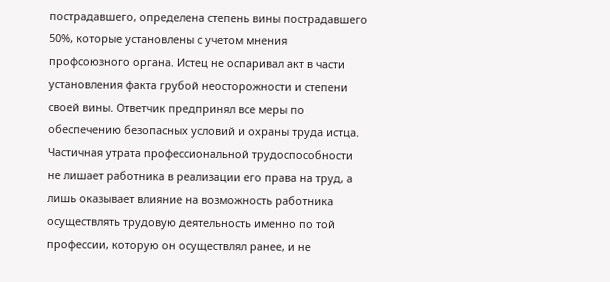пострадавшего, определена степень вины пострадавшего 50%, которые установлены с учетом мнения профсоюзного органа. Истец не оспаривал акт в части установления факта грубой неосторожности и степени своей вины. Ответчик предпринял все меры по обеспечению безопасных условий и охраны труда истца. Частичная утрата профессиональной трудоспособности не лишает работника в реализации его права на труд, а лишь оказывает влияние на возможность работника осуществлять трудовую деятельность именно по той профессии, которую он осуществлял ранее, и не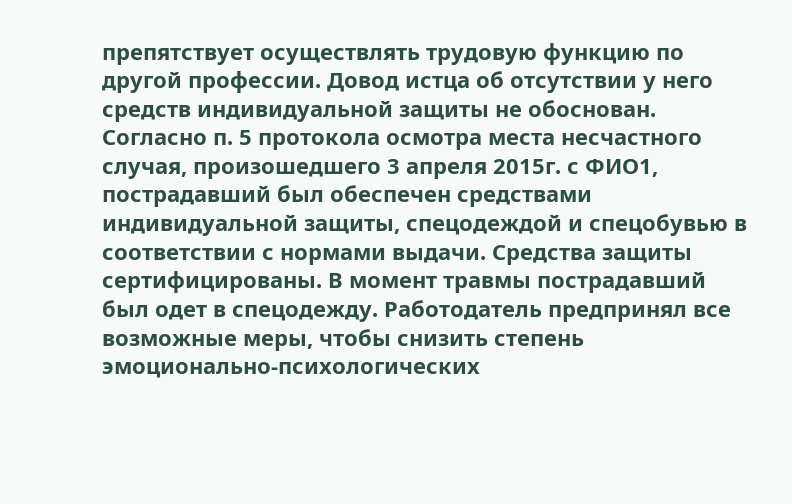препятствует осуществлять трудовую функцию по другой профессии. Довод истца об отсутствии у него средств индивидуальной защиты не обоснован. Согласно п. 5 протокола осмотра места несчастного случая, произошедшего 3 апреля 2015г. с ФИО1, пострадавший был обеспечен средствами индивидуальной защиты, спецодеждой и спецобувью в соответствии с нормами выдачи. Средства защиты сертифицированы. В момент травмы пострадавший был одет в спецодежду. Работодатель предпринял все возможные меры, чтобы снизить степень эмоционально-психологических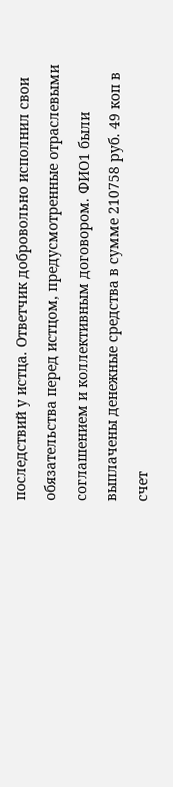последствий у истца. Ответчик добровольно исполнил свои обязательства перед истцом, предусмотренные отраслевыми соглашением и коллективным договором. ФИО1 были выплачены денежные средства в сумме 210758 руб. 49 коп в счет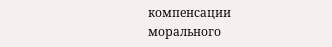компенсации морального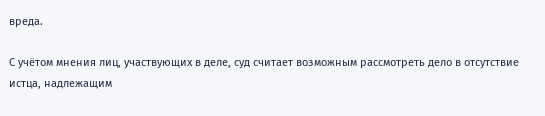вреда.

С учётом мнения лиц, участвующих в деле, суд считает возможным рассмотреть дело в отсутствие истца, надлежащим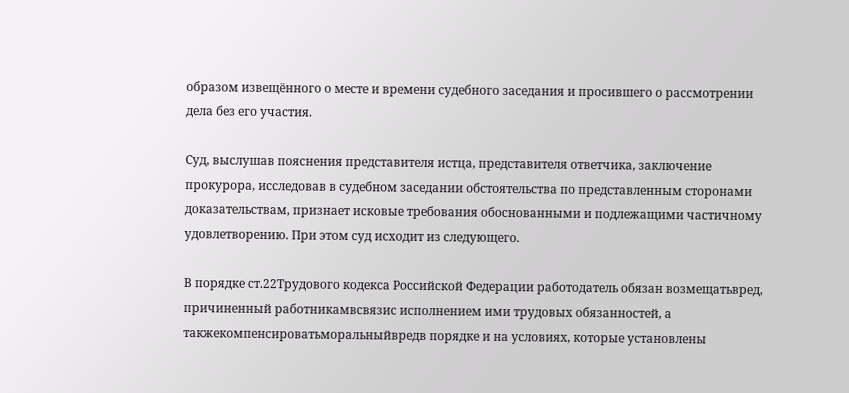образом извещённого о месте и времени судебного заседания и просившего о рассмотрении дела без его участия.

Суд, выслушав пояснения представителя истца, представителя ответчика, заключение прокурора, исследовав в судебном заседании обстоятельства по представленным сторонами доказательствам, признает исковые требования обоснованными и подлежащими частичному удовлетворению. При этом суд исходит из следующего.

В порядке ст.22Трудового кодекса Российской Федерации работодатель обязан возмещатьвред, причиненный работникамвсвязис исполнением ими трудовых обязанностей, а такжекомпенсироватьморальныйвредв порядке и на условиях, которые установлены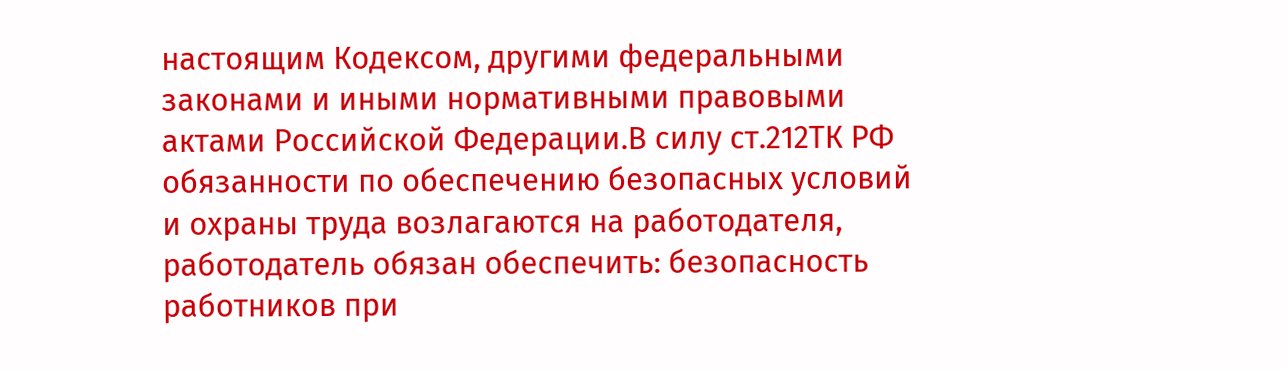настоящим Кодексом, другими федеральными законами и иными нормативными правовыми актами Российской Федерации.В силу ст.212ТК РФ обязанности по обеспечению безопасных условий и охраны труда возлагаются на работодателя, работодатель обязан обеспечить: безопасность работников при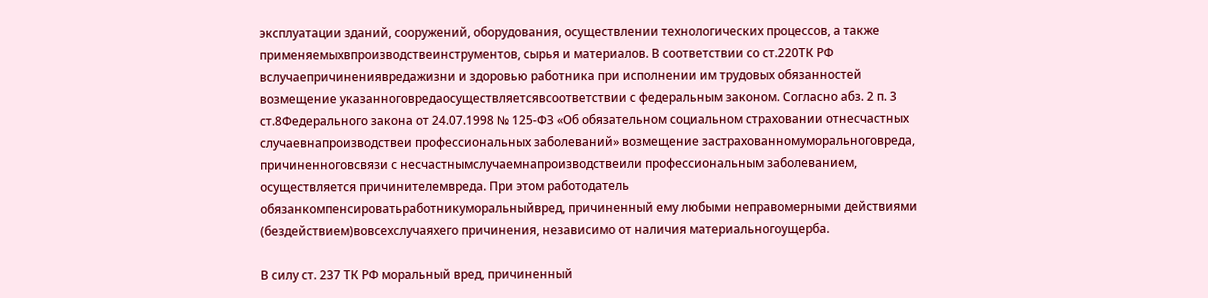эксплуатации зданий, сооружений, оборудования, осуществлении технологических процессов, а также применяемыхвпроизводствеинструментов, сырья и материалов. В соответствии со ст.220ТК РФ вслучаепричинениявредажизни и здоровью работника при исполнении им трудовых обязанностей возмещение указанноговредаосуществляетсявсоответствии с федеральным законом. Согласно абз. 2 п. 3 ст.8Федерального закона от 24.07.1998 № 125-ФЗ «Об обязательном социальном страховании отнесчастных случаевнапроизводствеи профессиональных заболеваний» возмещение застрахованномуморальноговреда, причиненноговсвязи с несчастнымслучаемнапроизводствеили профессиональным заболеванием, осуществляется причинителемвреда. При этом работодатель обязанкомпенсироватьработникуморальныйвред, причиненный ему любыми неправомерными действиями (бездействием)вовсехслучаяхего причинения, независимо от наличия материальногоущерба.

В силу ст. 237 ТК РФ моральный вред, причиненный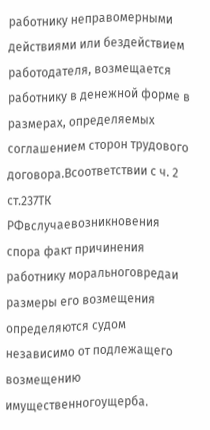работнику неправомерными действиями или бездействием работодателя, возмещается работнику в денежной форме в размерах, определяемых соглашением сторон трудового договора.Всоответствии с ч. 2 ст.237ТК РФвслучаевозникновения спора факт причинения работнику моральноговредаи размеры его возмещения определяются судом независимо от подлежащего возмещению имущественногоущерба.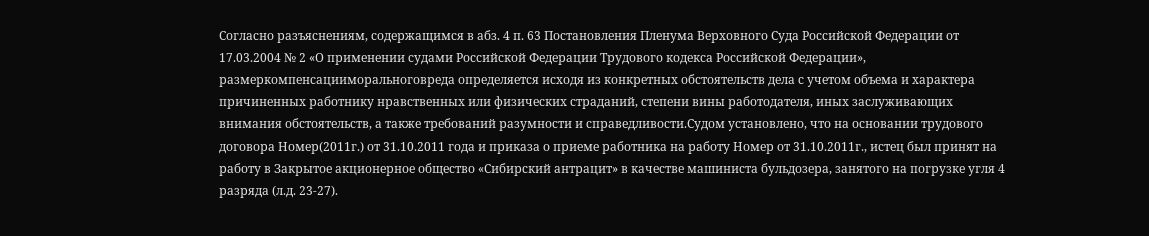Согласно разъяснениям, содержащимся в абз. 4 п. 63 Постановления Пленума Верховного Суда Российской Федерации от 17.03.2004 № 2 «О применении судами Российской Федерации Трудового кодекса Российской Федерации», размеркомпенсацииморальноговреда определяется исходя из конкретных обстоятельств дела с учетом объема и характера причиненных работнику нравственных или физических страданий, степени вины работодателя, иных заслуживающих внимания обстоятельств, а также требований разумности и справедливости.Судом установлено, что на основании трудового договора Номер(2011г.) от 31.10.2011 года и приказа о приеме работника на работу Номер от 31.10.2011г., истец был принят на работу в Закрытое акционерное общество «Сибирский антрацит» в качестве машиниста бульдозера, занятого на погрузке угля 4 разряда (л.д. 23-27).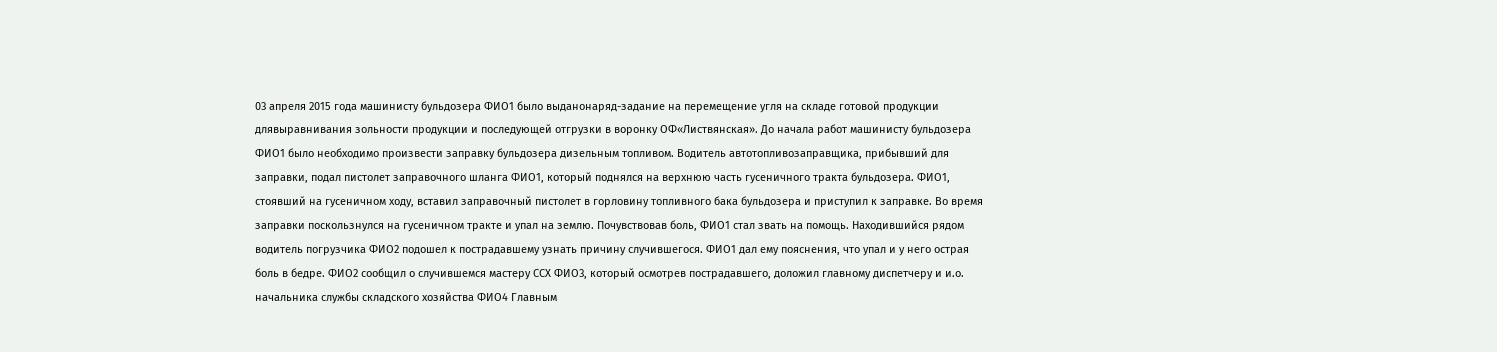03 апреля 2015 года машинисту бульдозера ФИО1 было выданонаряд-задание на перемещение угля на складе готовой продукции длявыравнивания зольности продукции и последующей отгрузки в воронку ОФ«Листвянская». До начала работ машинисту бульдозера ФИО1 было необходимо произвести заправку бульдозера дизельным топливом. Водитель автотопливозаправщика, прибывший для заправки, подал пистолет заправочного шланга ФИО1, который поднялся на верхнюю часть гусеничного тракта бульдозера. ФИО1, стоявший на гусеничном ходу, вставил заправочный пистолет в горловину топливного бака бульдозера и приступил к заправке. Во время заправки поскользнулся на гусеничном тракте и упал на землю. Почувствовав боль, ФИО1 стал звать на помощь. Находившийся рядом водитель погрузчика ФИО2 подошел к пострадавшему узнать причину случившегося. ФИО1 дал ему пояснения, что упал и у него острая боль в бедре. ФИО2 сообщил о случившемся мастеру ССХ ФИО3, который осмотрев пострадавшего, доложил главному диспетчеру и и.о. начальника службы складского хозяйства ФИО4 Главным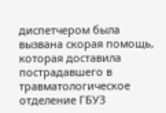диспетчером была вызвана скорая помощь, которая доставила пострадавшего в травматологическое отделение ГБУЗ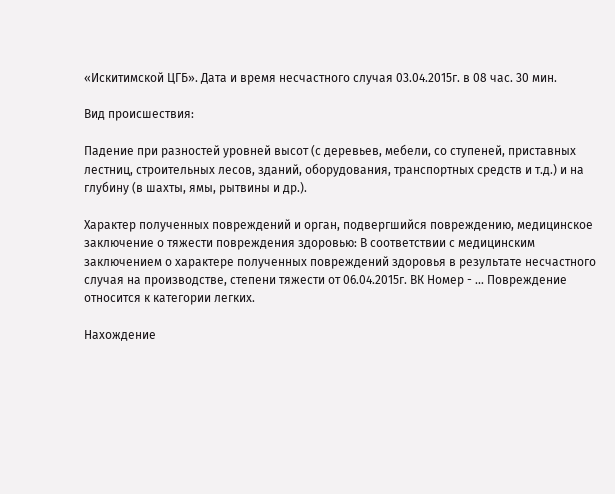«Искитимской ЦГБ». Дата и время несчастного случая 03.04.2015г. в 08 час. 30 мин.

Вид происшествия:

Падение при разностей уровней высот (с деревьев, мебели, со ступеней, приставных лестниц, строительных лесов, зданий, оборудования, транспортных средств и т.д.) и на глубину (в шахты, ямы, рытвины и др.).

Характер полученных повреждений и орган, подвергшийся повреждению, медицинское заключение о тяжести повреждения здоровью: В соответствии с медицинским заключением о характере полученных повреждений здоровья в результате несчастного случая на производстве, степени тяжести от 06.04.2015г. ВК Номер - ... Повреждение относится к категории легких.

Нахождение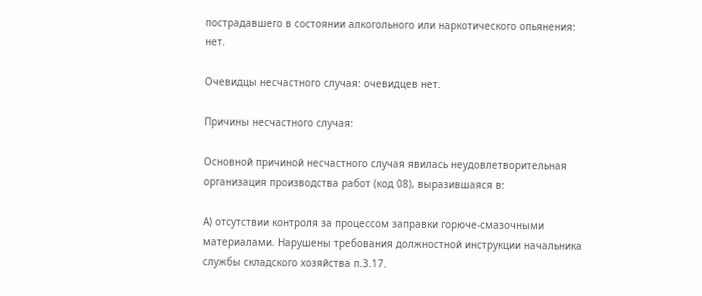пострадавшего в состоянии алкогольного или наркотического опьянения: нет.

Очевидцы несчастного случая: очевидцев нет.

Причины несчастного случая:

Основной причиной несчастного случая явилась неудовлетворительная организация производства работ (код 08), выразившаяся в:

А) отсутствии контроля за процессом заправки горюче-смазочными материалами. Нарушены требования должностной инструкции начальника службы складского хозяйства п.3.17.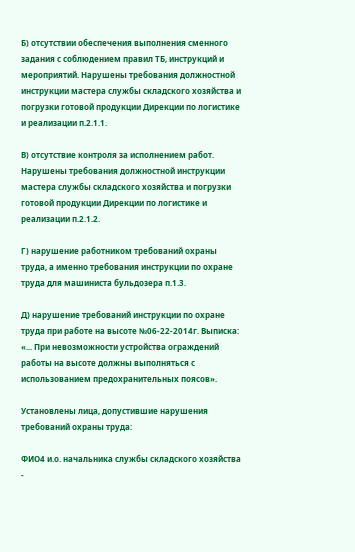Б) отсутствии обеспечения выполнения сменного задания с соблюдением правил ТБ, инструкций и мероприятий. Нарушены требования должностной инструкции мастера службы складского хозяйства и погрузки готовой продукции Дирекции по логистике и реализации п.2.1.1.

В) отсутствие контроля за исполнением работ. Нарушены требования должностной инструкции мастера службы складского хозяйства и погрузки готовой продукции Дирекции по логистике и реализации п.2.1.2.

Г) нарушение работником требований охраны труда, а именно требования инструкции по охране труда для машиниста бульдозера п.1.3.

Д) нарушение требований инструкции по охране труда при работе на высоте №06-22-2014г. Выписка: «... При невозможности устройства ограждений работы на высоте должны выполняться с использованием предохранительных поясов».

Установлены лица, допустившие нарушения требований охраны труда:

ФИО4 и.о. начальника службы складского хозяйства -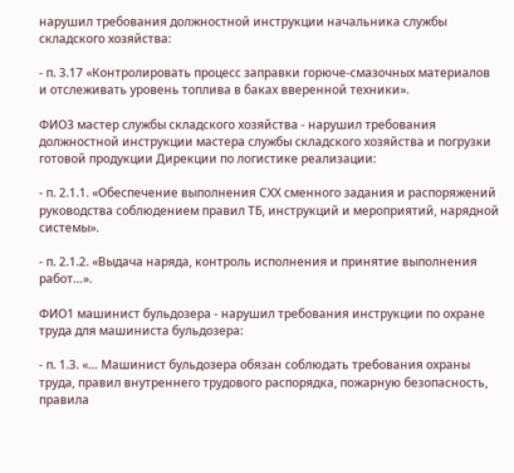нарушил требования должностной инструкции начальника службы складского хозяйства:

- п. 3.17 «Контролировать процесс заправки горюче-смазочных материалов и отслеживать уровень топлива в баках вверенной техники».

ФИО3 мастер службы складского хозяйства - нарушил требования должностной инструкции мастера службы складского хозяйства и погрузки готовой продукции Дирекции по логистике реализации:

- п. 2.1.1. «Обеспечение выполнения СХХ сменного задания и распоряжений руководства соблюдением правил ТБ, инструкций и мероприятий, нарядной системы».

- п. 2.1.2. «Выдача наряда, контроль исполнения и принятие выполнения работ…».

ФИО1 машинист бульдозера - нарушил требования инструкции по охране труда для машиниста бульдозера:

- п. 1.3. «… Машинист бульдозера обязан соблюдать требования охраны труда, правил внутреннего трудового распорядка, пожарную безопасность, правила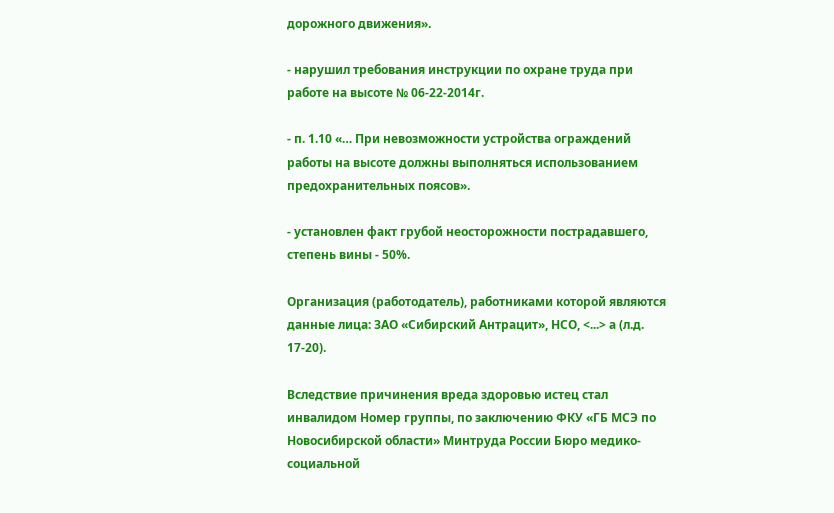дорожного движения».

- нарушил требования инструкции по охране труда при работе на высоте № 06-22-2014г.

- п. 1.10 «… При невозможности устройства ограждений работы на высоте должны выполняться использованием предохранительных поясов».

- установлен факт грубой неосторожности пострадавшего, степень вины - 50%.

Организация (работодатель), работниками которой являются данные лица: ЗАО «Сибирский Антрацит», НСО, <...> а (л.д. 17-20).

Вследствие причинения вреда здоровью истец стал инвалидом Номер группы, по заключению ФКУ «ГБ МСЭ по Новосибирской области» Минтруда России Бюро медико-социальной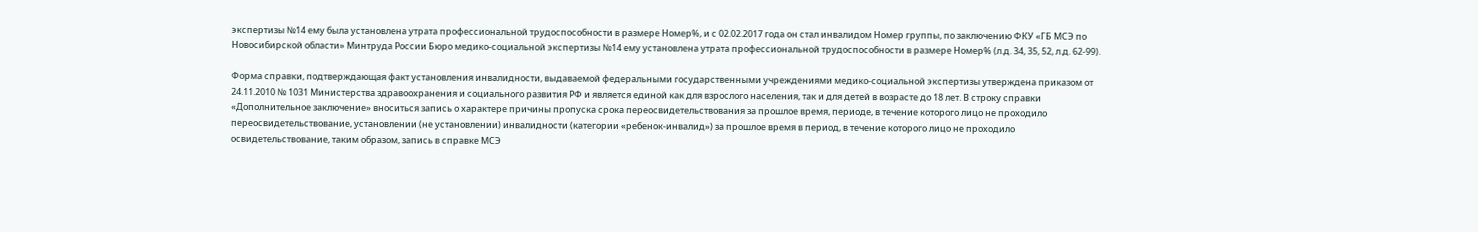экспертизы №14 ему была установлена утрата профессиональной трудоспособности в размере Номер%, и с 02.02.2017 года он стал инвалидом Номер группы, по заключению ФКУ «ГБ МСЭ по Новосибирской области» Минтруда России Бюро медико-социальной экспертизы №14 ему установлена утрата профессиональной трудоспособности в размере Номер% (л.д. 34, 35, 52, л.д. 62-99).

Форма справки, подтверждающая факт установления инвалидности, выдаваемой федеральными государственными учреждениями медико-социальной экспертизы утверждена приказом от 24.11.2010 № 1031 Министерства здравоохранения и социального развития РФ и является единой как для взрослого населения, так и для детей в возрасте до 18 лет. В строку справки «Дополнительное заключение» вноситься запись о характере причины пропуска срока переосвидетельствования за прошлое время, периоде, в течение которого лицо не проходило переосвидетельствование, установлении (не установлении) инвалидности (категории «ребенок-инвалид») за прошлое время в период, в течение которого лицо не проходило освидетельствование, таким образом, запись в справке МСЭ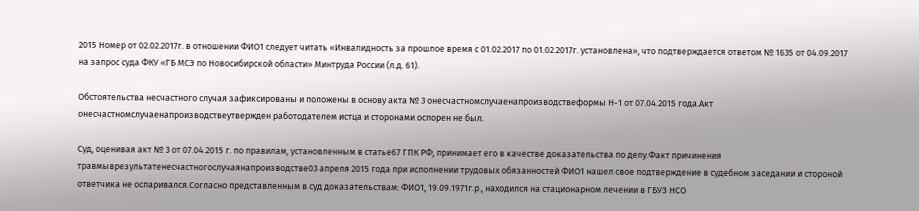2015 Номер от 02.02.2017г. в отношении ФИО1 следует читать «Инвалидность за прошлое время с 01.02.2017 по 01.02.2017г. установлена», что подтверждается ответом № 1635 от 04.09.2017 на запрос суда ФКУ «ГБ МСЭ по Новосибирской области» Минтруда России (л.д. 61).

Обстоятельства несчастного случая зафиксированы и положены в основу акта № 3 онесчастномслучаенапроизводствеформы Н-1 от 07.04.2015 года.Акт онесчастномслучаенапроизводствеутвержден работодателем истца и сторонами оспорен не был.

Суд, оценивая акт № 3 от 07.04.2015 г. по правилам, установленным в статье67 ГПК РФ, принимает его в качестве доказательства по делу.Факт причинения травмыврезультатенесчастногослучаянапроизводстве03 апреля 2015 года при исполнении трудовых обязанностей ФИО1 нашел свое подтверждение в судебном заседании и стороной ответчика не оспаривался.Согласно представленным в суд доказательствам: ФИО1, 19.09.1971г.р., находился на стационарном лечении в ГБУЗ НСО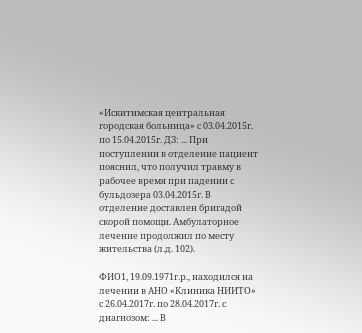«Искитимская центральная городская больница» с 03.04.2015г. по 15.04.2015г. ДЗ: ... При поступлении в отделение пациент пояснил, что получил травму в рабочее время при падении с бульдозера 03.04.2015г. В отделение доставлен бригадой скорой помощи. Амбулаторное лечение продолжил по месту жительства (л.д. 102).

ФИО1, 19.09.1971г.р., находился на лечении в АНО «Клиника НИИТО» с 26.04.2017г. по 28.04.2017г. с диагнозом: ... В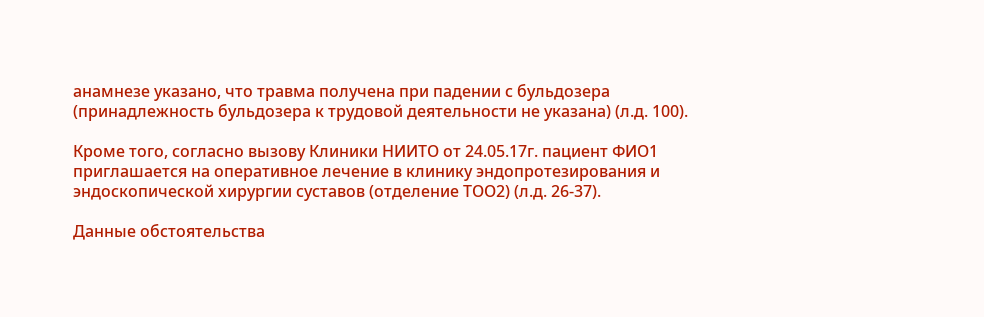анамнезе указано, что травма получена при падении с бульдозера (принадлежность бульдозера к трудовой деятельности не указана) (л.д. 100).

Кроме того, согласно вызову Клиники НИИТО от 24.05.17г. пациент ФИО1 приглашается на оперативное лечение в клинику эндопротезирования и эндоскопической хирургии суставов (отделение ТОО2) (л.д. 26-37).

Данные обстоятельства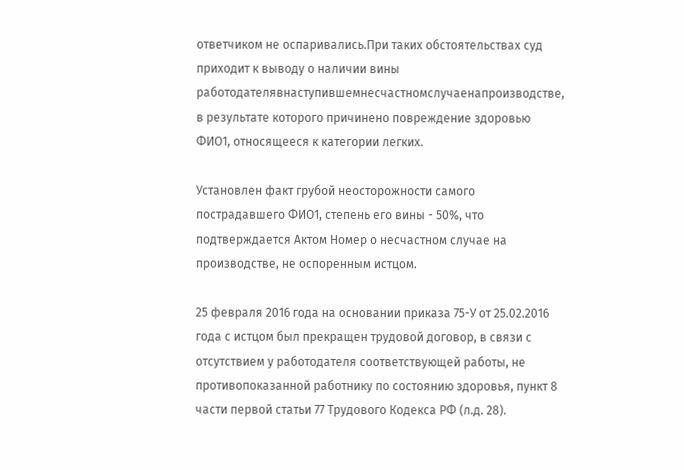ответчиком не оспаривались.При таких обстоятельствах суд приходит к выводу о наличии вины работодателявнаступившемнесчастномслучаенапроизводстве, в результате которого причинено повреждение здоровью ФИО1, относящееся к категории легких.

Установлен факт грубой неосторожности самого пострадавшего ФИО1, степень его вины - 50%, что подтверждается Актом Номер о несчастном случае на производстве, не оспоренным истцом.

25 февраля 2016 года на основании приказа 75-У от 25.02.2016 года с истцом был прекращен трудовой договор, в связи с отсутствием у работодателя соответствующей работы, не противопоказанной работнику по состоянию здоровья, пункт 8 части первой статьи 77 Трудового Кодекса РФ (л.д. 28).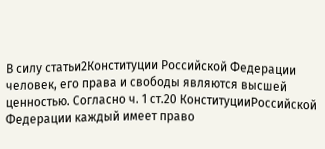В силу статьи2Конституции Российской Федерации человек, его права и свободы являются высшей ценностью. Согласно ч. 1 ст.20 КонституцииРоссийской Федерации каждый имеет право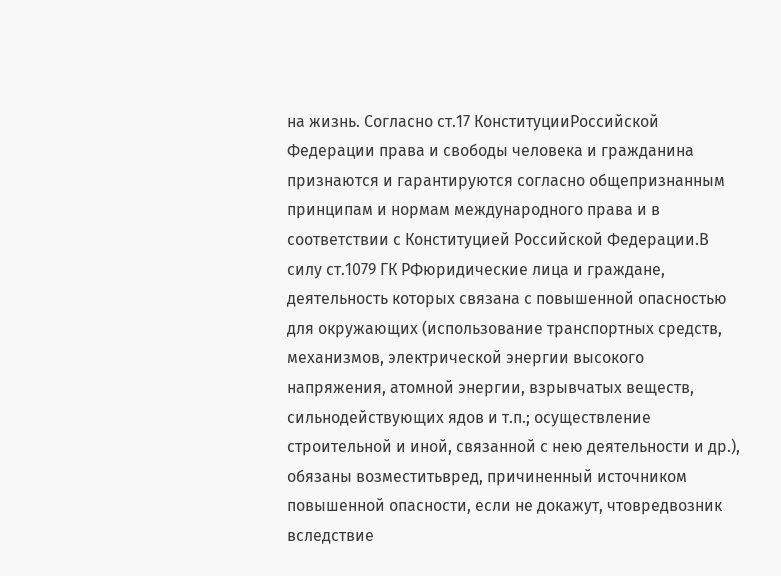на жизнь. Согласно ст.17 КонституцииРоссийской Федерации права и свободы человека и гражданина признаются и гарантируются согласно общепризнанным принципам и нормам международного права и в соответствии с Конституцией Российской Федерации.В силу ст.1079 ГК РФюридические лица и граждане, деятельность которых связана с повышенной опасностью для окружающих (использование транспортных средств, механизмов, электрической энергии высокого напряжения, атомной энергии, взрывчатых веществ, сильнодействующих ядов и т.п.; осуществление строительной и иной, связанной с нею деятельности и др.), обязаны возместитьвред, причиненный источником повышенной опасности, если не докажут, чтовредвозник вследствие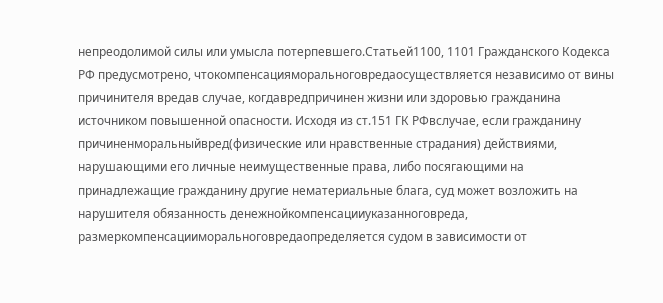непреодолимой силы или умысла потерпевшего.Статьей1100, 1101 Гражданского Кодекса РФ предусмотрено, чтокомпенсацияморальноговредаосуществляется независимо от вины причинителя вредав случае, когдавредпричинен жизни или здоровью гражданина источником повышенной опасности. Исходя из ст.151 ГК РФвслучае, если гражданину причиненморальныйвред(физические или нравственные страдания) действиями, нарушающими его личные неимущественные права, либо посягающими на принадлежащие гражданину другие нематериальные блага, суд может возложить на нарушителя обязанность денежнойкомпенсацииуказанноговреда, размеркомпенсацииморальноговредаопределяется судом в зависимости от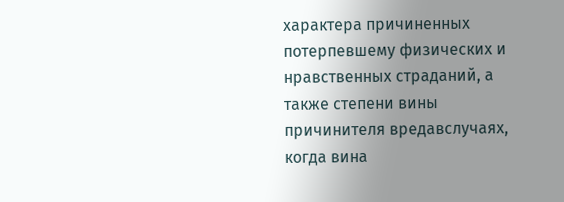характера причиненных потерпевшему физических и нравственных страданий, а также степени вины причинителя вредавслучаях, когда вина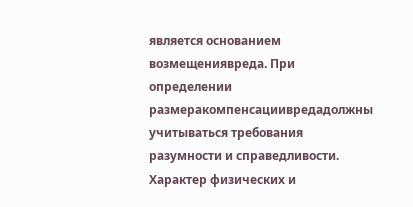является основанием возмещениявреда. При определении размеракомпенсациивредадолжны учитываться требования разумности и справедливости. Характер физических и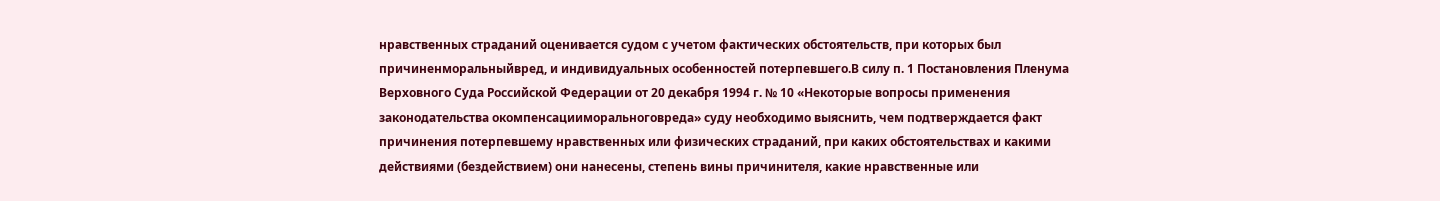нравственных страданий оценивается судом с учетом фактических обстоятельств, при которых был причиненморальныйвред, и индивидуальных особенностей потерпевшего.В силу п. 1 Постановления Пленума Верховного Суда Российской Федерации от 20 декабря 1994 г. № 10 «Некоторые вопросы применения законодательства окомпенсацииморальноговреда» суду необходимо выяснить, чем подтверждается факт причинения потерпевшему нравственных или физических страданий, при каких обстоятельствах и какими действиями (бездействием) они нанесены, степень вины причинителя, какие нравственные или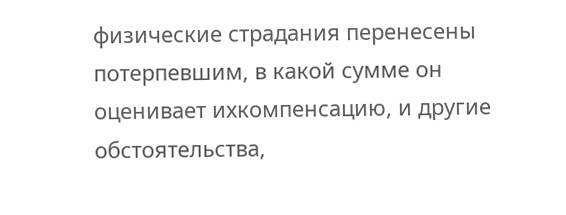физические страдания перенесены потерпевшим, в какой сумме он оценивает ихкомпенсацию, и другие обстоятельства,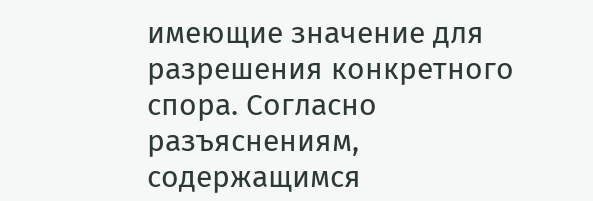имеющие значение для разрешения конкретного спора. Согласно разъяснениям, содержащимся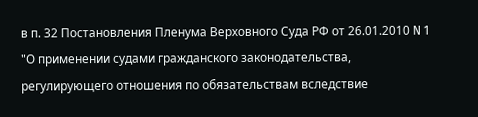в п. 32 Постановления Пленума Верховного Суда РФ от 26.01.2010 N 1 "О применении судами гражданского законодательства, регулирующего отношения по обязательствам вследствие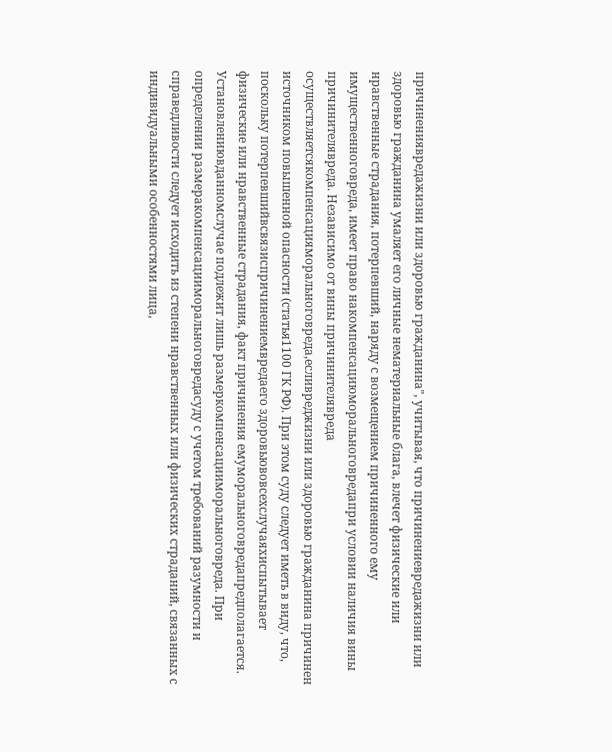причинениявредажизни или здоровью гражданина", учитывая, что причинениевредажизни или здоровью гражданина умаляет его личные нематериальные блага, влечет физические или нравственные страдания, потерпевший, наряду с возмещением причиненного ему имущественноговреда, имеет право накомпенсациюморальноговредапри условии наличия вины причинителявреда. Независимо от вины причинителявреда осуществляетсякомпенсацияморальноговреда,есливреджизни или здоровью гражданина причинен источником повышенной опасности (статья1100 ГК РФ). При этом суду следует иметь в виду, что, поскольку потерпевшийвсвязиспричинениемвредаего здоровьювовсехслучаяхиспытывает физические или нравственные страдания, факт причинения емуморальноговредапредполагается. Установлениювданномслучае подлежит лишь размеркомпенсацииморальноговреда. При определении размеракомпенсацииморальноговредасуду с учетом требований разумности и справедливости следует исходить из степени нравственных или физических страданий, связанных с индивидуальными особенностями лица,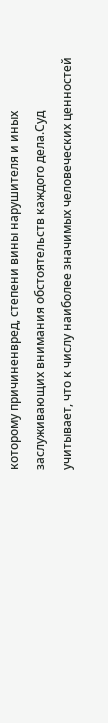которому причиненвред, степени вины нарушителя и иных заслуживающих внимания обстоятельств каждого дела.Суд учитывает, что к числу наиболее значимых человеческих ценностей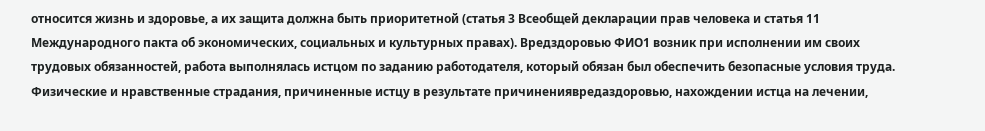относится жизнь и здоровье, а их защита должна быть приоритетной (статья 3 Всеобщей декларации прав человека и статья 11 Международного пакта об экономических, социальных и культурных правах). Вредздоровью ФИО1 возник при исполнении им своих трудовых обязанностей, работа выполнялась истцом по заданию работодателя, который обязан был обеспечить безопасные условия труда. Физические и нравственные страдания, причиненные истцу в результате причинениявредаздоровью, нахождении истца на лечении,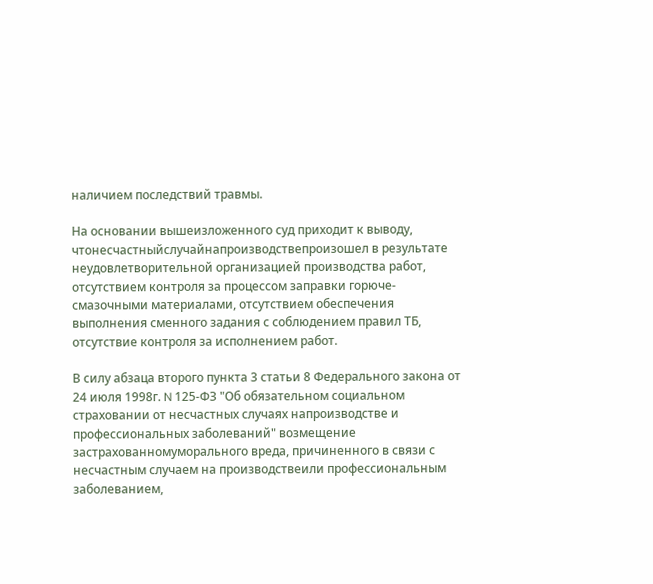наличием последствий травмы.

На основании вышеизложенного суд приходит к выводу, чтонесчастныйслучайнапроизводствепроизошел в результате неудовлетворительной организацией производства работ, отсутствием контроля за процессом заправки горюче-смазочными материалами, отсутствием обеспечения выполнения сменного задания с соблюдением правил ТБ, отсутствие контроля за исполнением работ.

В силу абзаца второго пункта 3 статьи 8 Федерального закона от 24 июля 1998г. N 125-ФЗ "Об обязательном социальном страховании от несчастных случаях напроизводстве и профессиональных заболеваний" возмещение застрахованномуморального вреда, причиненного в связи с несчастным случаем на производствеили профессиональным заболеванием,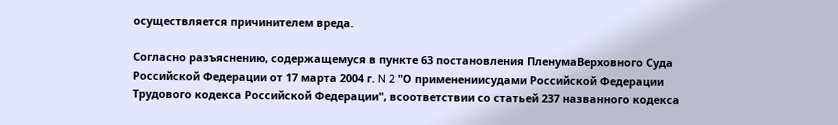осуществляется причинителем вреда.

Согласно разъяснению, содержащемуся в пункте 63 постановления ПленумаВерховного Суда Российской Федерации от 17 марта 2004 г. N 2 "О применениисудами Российской Федерации Трудового кодекса Российской Федерации", всоответствии со статьей 237 названного кодекса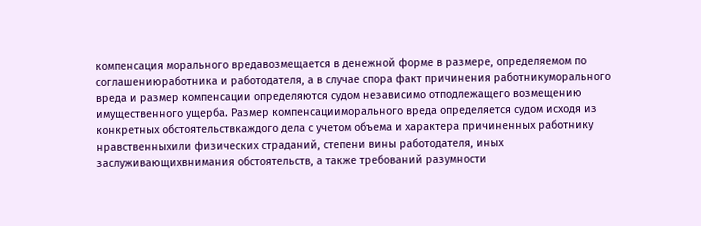компенсация морального вредавозмещается в денежной форме в размере, определяемом по соглашениюработника и работодателя, а в случае спора факт причинения работникуморального вреда и размер компенсации определяются судом независимо отподлежащего возмещению имущественного ущерба. Размер компенсацииморального вреда определяется судом исходя из конкретных обстоятельствкаждого дела с учетом объема и характера причиненных работнику нравственныхили физических страданий, степени вины работодателя, иных заслуживающихвнимания обстоятельств, а также требований разумности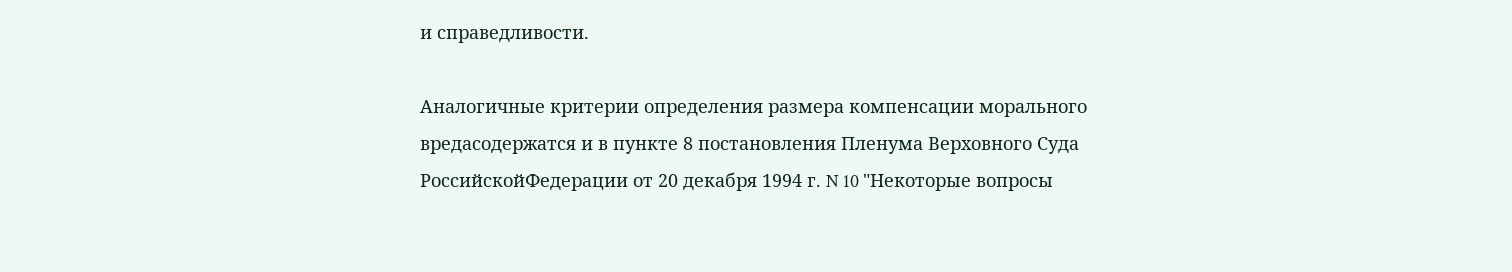и справедливости.

Аналогичные критерии определения размера компенсации морального вредасодержатся и в пункте 8 постановления Пленума Верховного Суда РоссийскойФедерации от 20 декабря 1994 г. N 10 "Некоторые вопросы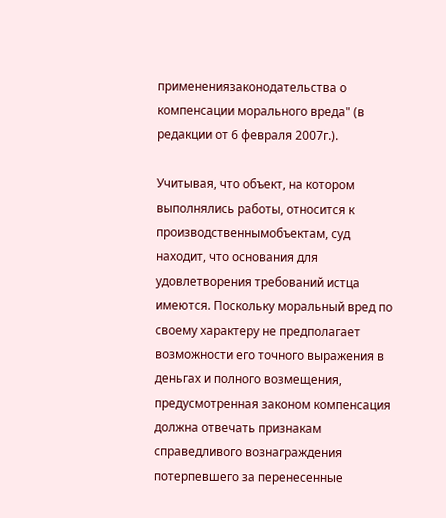применениязаконодательства о компенсации морального вреда" (в редакции от 6 февраля 2007г.).

Учитывая, что объект, на котором выполнялись работы, относится к производственнымобъектам, суд находит, что основания для удовлетворения требований истца имеются. Поскольку моральный вред по своему характеру не предполагает возможности его точного выражения в деньгах и полного возмещения, предусмотренная законом компенсация должна отвечать признакам справедливого вознаграждения потерпевшего за перенесенные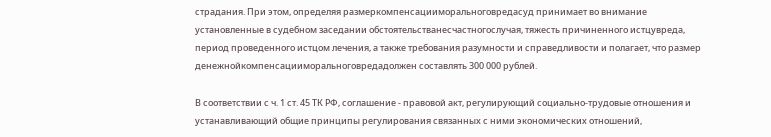страдания. При этом, определяя размеркомпенсацииморальноговредасуд принимает во внимание установленные в судебном заседании обстоятельстванесчастногослучая, тяжесть причиненного истцувреда, период проведенного истцом лечения, а также требования разумности и справедливости и полагает, что размер денежнойкомпенсацииморальноговредадолжен составлять 300 000 рублей.

В соответствии с ч. 1 ст. 45 ТК РФ, соглашение - правовой акт, регулирующий социально-трудовые отношения и устанавливающий общие принципы регулирования связанных с ними экономических отношений,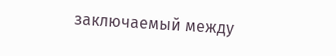заключаемый между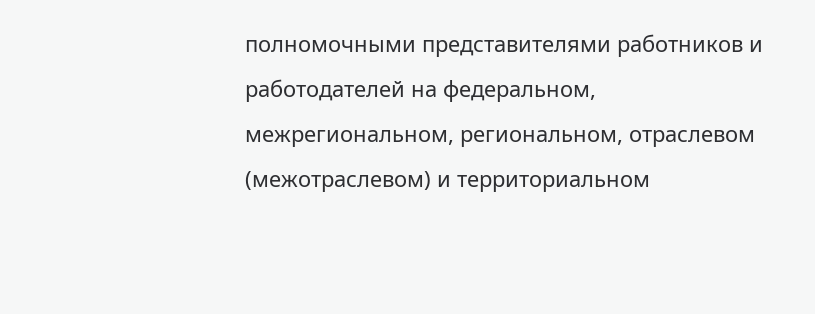полномочными представителями работников и работодателей на федеральном, межрегиональном, региональном, отраслевом (межотраслевом) и территориальном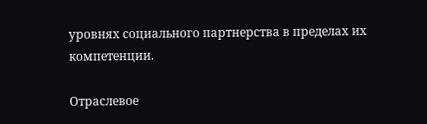уровнях социального партнерства в пределах их компетенции.

Отраслевое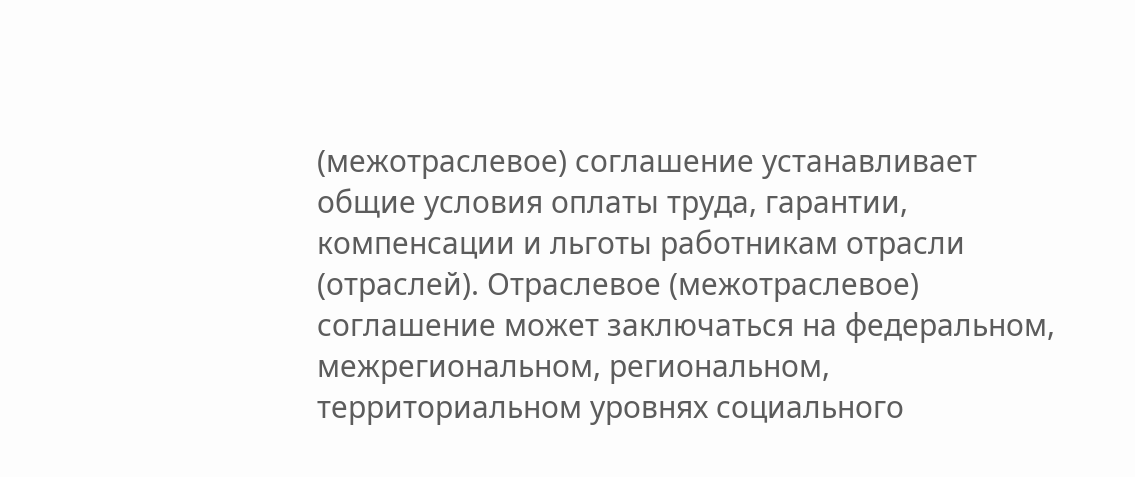(межотраслевое) соглашение устанавливает общие условия оплаты труда, гарантии, компенсации и льготы работникам отрасли (отраслей). Отраслевое (межотраслевое) соглашение может заключаться на федеральном, межрегиональном, региональном, территориальном уровнях социального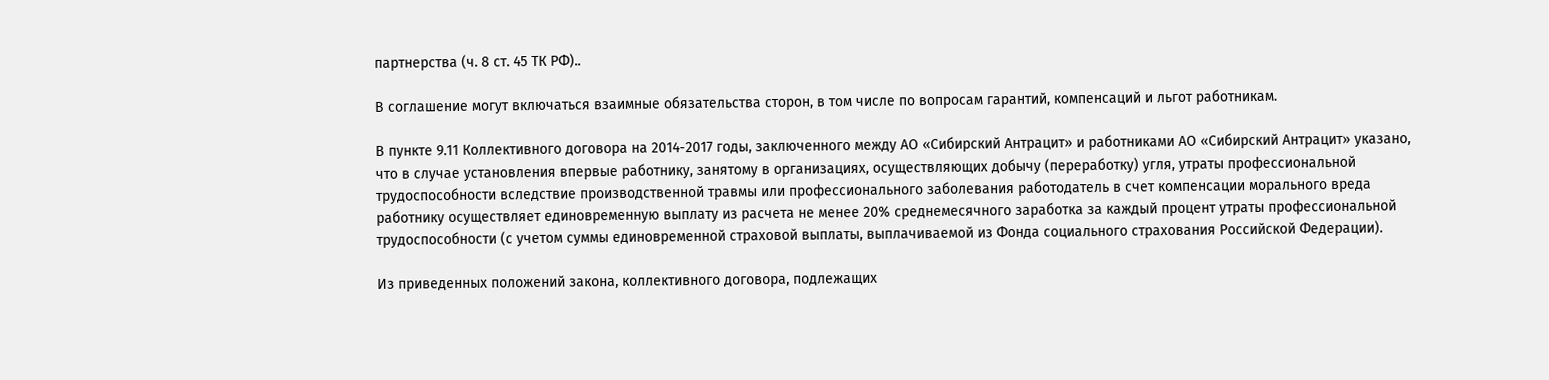партнерства (ч. 8 ст. 45 ТК РФ)..

В соглашение могут включаться взаимные обязательства сторон, в том числе по вопросам гарантий, компенсаций и льгот работникам.

В пункте 9.11 Коллективного договора на 2014-2017 годы, заключенного между АО «Сибирский Антрацит» и работниками АО «Сибирский Антрацит» указано, что в случае установления впервые работнику, занятому в организациях, осуществляющих добычу (переработку) угля, утраты профессиональной трудоспособности вследствие производственной травмы или профессионального заболевания работодатель в счет компенсации морального вреда работнику осуществляет единовременную выплату из расчета не менее 20% среднемесячного заработка за каждый процент утраты профессиональной трудоспособности (с учетом суммы единовременной страховой выплаты, выплачиваемой из Фонда социального страхования Российской Федерации).

Из приведенных положений закона, коллективного договора, подлежащих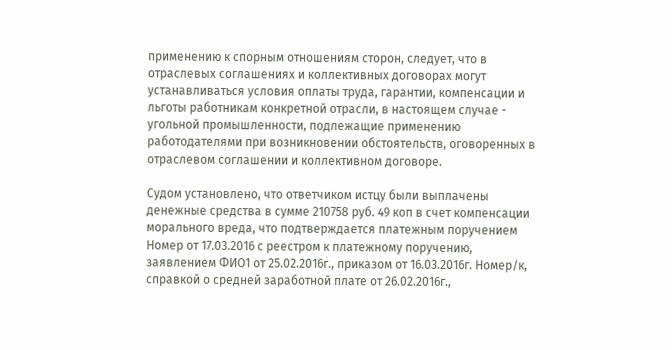применению к спорным отношениям сторон, следует, что в отраслевых соглашениях и коллективных договорах могут устанавливаться условия оплаты труда, гарантии, компенсации и льготы работникам конкретной отрасли, в настоящем случае - угольной промышленности, подлежащие применению работодателями при возникновении обстоятельств, оговоренных в отраслевом соглашении и коллективном договоре.

Судом установлено, что ответчиком истцу были выплачены денежные средства в сумме 210758 руб. 49 коп в счет компенсации морального вреда, что подтверждается платежным поручением Номер от 17.03.2016 с реестром к платежному поручению, заявлением ФИО1 от 25.02.2016г., приказом от 16.03.2016г. Номер/к, справкой о средней заработной плате от 26.02.2016г.,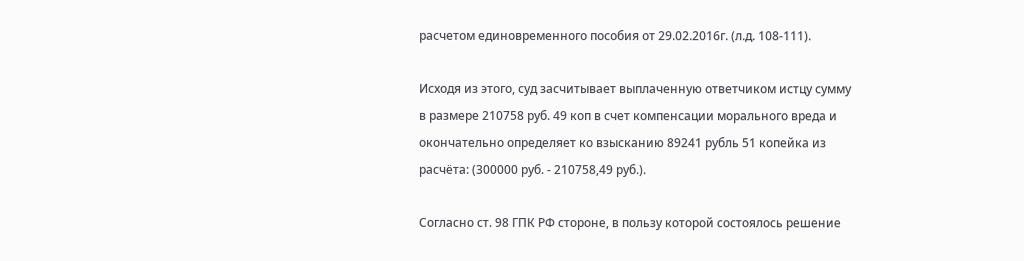расчетом единовременного пособия от 29.02.2016г. (л.д. 108-111).

Исходя из этого, суд засчитывает выплаченную ответчиком истцу сумму в размере 210758 руб. 49 коп в счет компенсации морального вреда и окончательно определяет ко взысканию 89241 рубль 51 копейка из расчёта: (300000 руб. - 210758,49 руб.).

Согласно ст. 98 ГПК РФ стороне, в пользу которой состоялось решение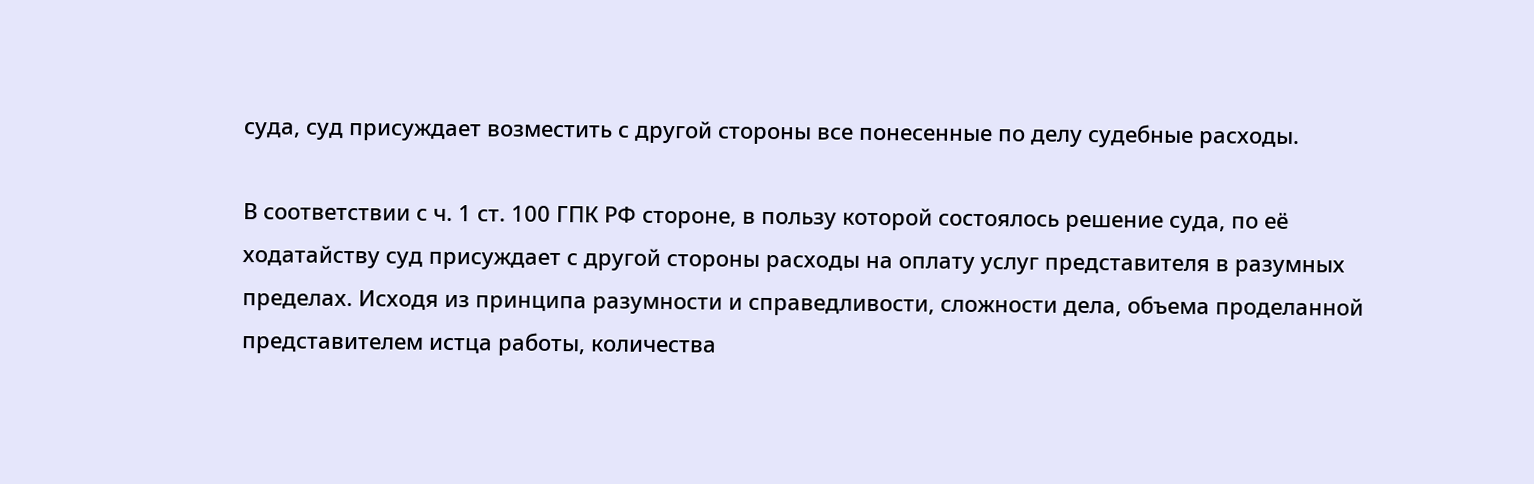суда, суд присуждает возместить с другой стороны все понесенные по делу судебные расходы.

В соответствии с ч. 1 ст. 100 ГПК РФ стороне, в пользу которой состоялось решение суда, по её ходатайству суд присуждает с другой стороны расходы на оплату услуг представителя в разумных пределах. Исходя из принципа разумности и справедливости, сложности дела, объема проделанной представителем истца работы, количества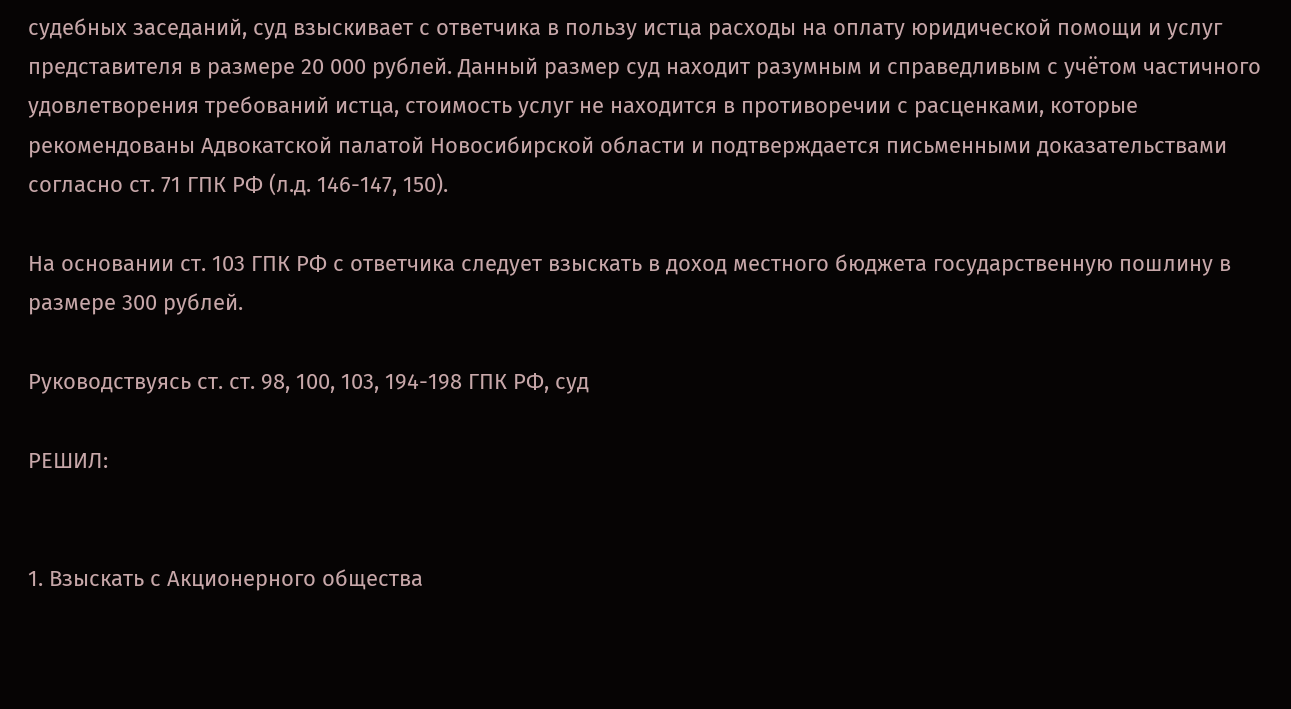судебных заседаний, суд взыскивает с ответчика в пользу истца расходы на оплату юридической помощи и услуг представителя в размере 20 000 рублей. Данный размер суд находит разумным и справедливым с учётом частичного удовлетворения требований истца, стоимость услуг не находится в противоречии с расценками, которые рекомендованы Адвокатской палатой Новосибирской области и подтверждается письменными доказательствами согласно ст. 71 ГПК РФ (л.д. 146-147, 150).

На основании ст. 103 ГПК РФ с ответчика следует взыскать в доход местного бюджета государственную пошлину в размере 300 рублей.

Руководствуясь ст. ст. 98, 100, 103, 194-198 ГПК РФ, суд

РЕШИЛ:


1. Взыскать с Акционерного общества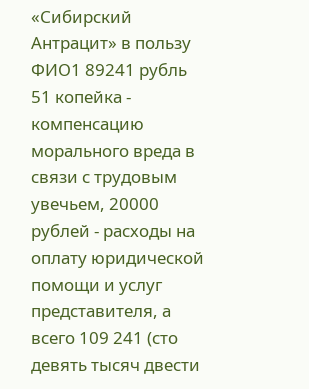«Сибирский Антрацит» в пользу ФИО1 89241 рубль 51 копейка - компенсацию морального вреда в связи с трудовым увечьем, 20000 рублей - расходы на оплату юридической помощи и услуг представителя, а всего 109 241 (сто девять тысяч двести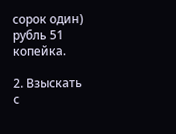сорок один) рубль 51 копейка.

2. Взыскать с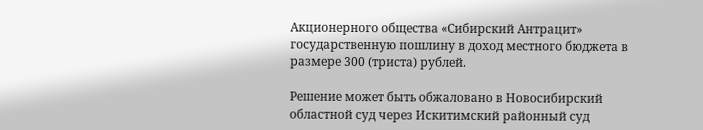Акционерного общества «Сибирский Антрацит» государственную пошлину в доход местного бюджета в размере 300 (триста) рублей.

Решение может быть обжаловано в Новосибирский областной суд через Искитимский районный суд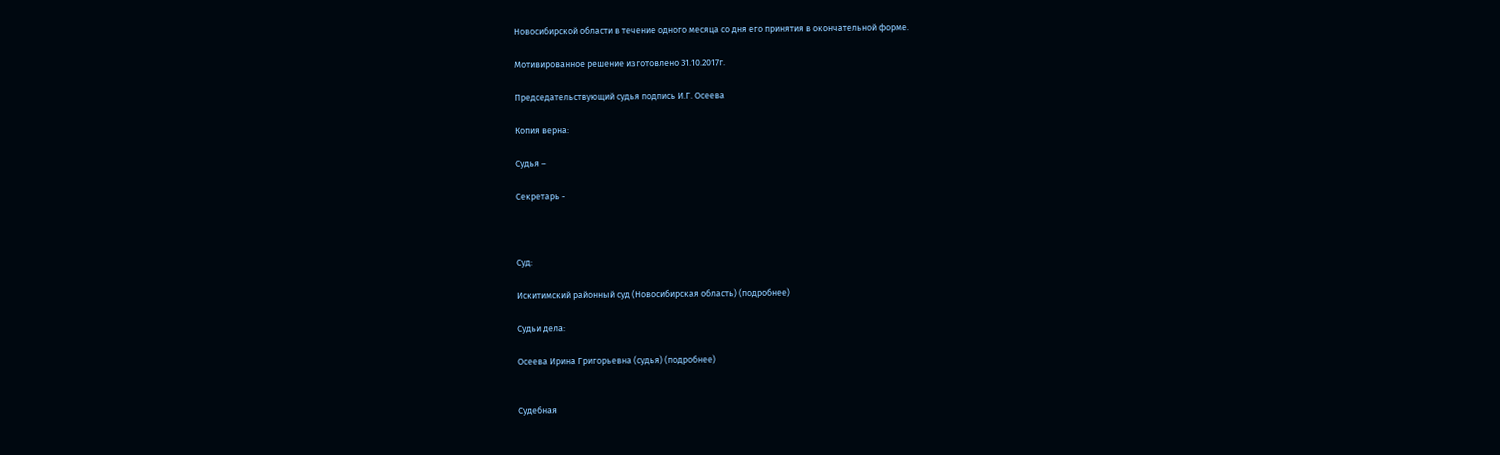Новосибирской области в течение одного месяца со дня его принятия в окончательной форме.

Мотивированное решение изготовлено 31.10.2017г.

Председательствующий судья подпись И.Г. Осеева

Копия верна:

Судья –

Секретарь -



Суд:

Искитимский районный суд (Новосибирская область) (подробнее)

Судьи дела:

Осеева Ирина Григорьевна (судья) (подробнее)


Судебная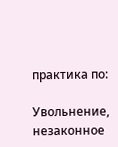практика по:

Увольнение, незаконное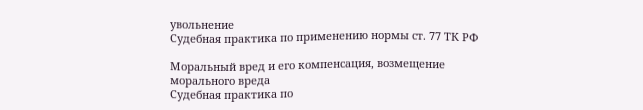увольнение
Судебная практика по применению нормы ст. 77 ТК РФ

Моральный вред и его компенсация, возмещение морального вреда
Судебная практика по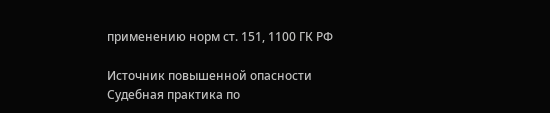применению норм ст. 151, 1100 ГК РФ

Источник повышенной опасности
Судебная практика по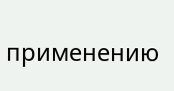применению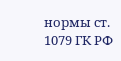нормы ст. 1079 ГК РФ